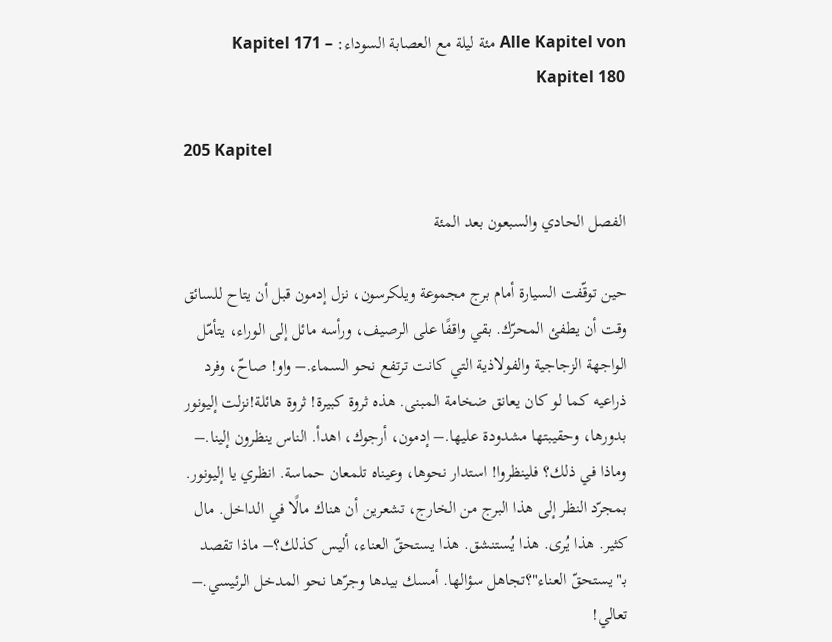Alle Kapitel von مئة ليلة مع العصابة السوداء: Kapitel 171 – Kapitel 180

205 Kapitel

الفصل الحادي والسبعون بعد المئة

حين توقّفت السيارة أمام برج مجموعة ويلكرسون، نزل إدمون قبل أن يتاح للسائق وقت أن يطفئ المحرّك. بقي واقفًا على الرصيف، ورأسه مائل إلى الوراء، يتأمّل الواجهة الزجاجية والفولاذية التي كانت ترتفع نحو السماء.– واو! صاحّ، وفرد ذراعيه كما لو كان يعانق ضخامة المبنى. هذه ثروة كبيرة! ثروة هائلة!نزلت إليونور بدورها، وحقيبتها مشدودة عليها.– إدمون، أرجوك، اهدأ. الناس ينظرون إلينا.– وماذا في ذلك؟ فلينظروا! استدار نحوها، وعيناه تلمعان حماسة. انظري يا إليونور. بمجرّد النظر إلى هذا البرج من الخارج، تشعرين أن هناك مالًا في الداخل. مال كثير. هذا يُرى. هذا يُستنشق. هذا يستحقّ العناء، أليس كذلك؟– ماذا تقصد بـ"يستحقّ العناء"؟تجاهل سؤالها. أمسك بيدها وجرّها نحو المدخل الرئيسي.– تعالي!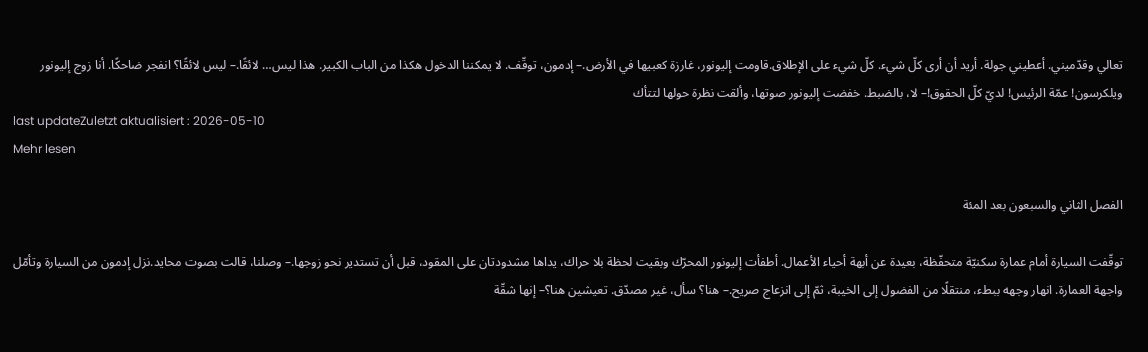تعالي وقدّميني. أعطيني جولة. أريد أن أرى كلّ شيء. كلّ شيء على الإطلاق.قاومت إليونور، غارزة كعبيها في الأرض.– إدمون، توقّف. لا يمكننا الدخول هكذا من الباب الكبير. هذا ليس… لائقًا.– ليس لائقًا؟ انفجر ضاحكًا. أنا زوج إليونور ويلكرسون! عمّة الرئيس! لديّ كلّ الحقوق!– لا، بالضبط. خفضت إليونور صوتها، وألقت نظرة حولها لتتأك
last updateZuletzt aktualisiert : 2026-05-10
Mehr lesen

الفصل الثاني والسبعون بعد المئة

توقّفت السيارة أمام عمارة سكنيّة متحفّظة، بعيدة عن أبهة أحياء الأعمال. أطفأت إليونور المحرّك وبقيت لحظة بلا حراك، يداها مشدودتان على المقود، قبل أن تستدير نحو زوجها.– وصلنا، قالت بصوت محايد.نزل إدمون من السيارة وتأمّل واجهة العمارة. انهار وجهه ببطء، منتقلًا من الفضول إلى الخيبة، ثمّ إلى انزعاج صريح.– هنا؟ سأل، غير مصدّق. تعيشين هنا؟– إنها شقّة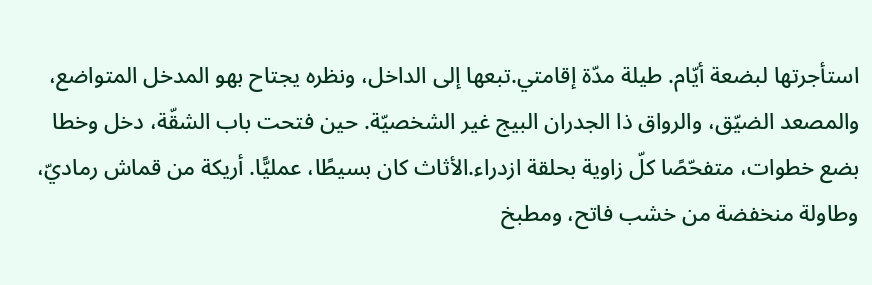استأجرتها لبضعة أيّام. طيلة مدّة إقامتي.تبعها إلى الداخل، ونظره يجتاح بهو المدخل المتواضع، والمصعد الضيّق، والرواق ذا الجدران البيج غير الشخصيّة. حين فتحت باب الشقّة، دخل وخطا بضع خطوات، متفحّصًا كلّ زاوية بحلقة ازدراء.الأثاث كان بسيطًا، عمليًّا. أريكة من قماش رماديّ، وطاولة منخفضة من خشب فاتح، ومطبخ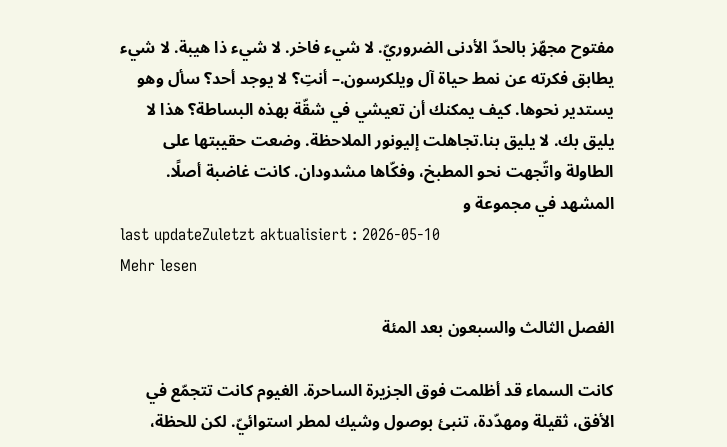مفتوح مجهّز بالحدّ الأدنى الضروريّ. لا شيء فاخر. لا شيء ذا هيبة. لا شيء يطابق فكرته عن نمط حياة آل ويلكرسون.– أنتِ؟ لا يوجد أحد؟ سأل وهو يستدير نحوها. كيف يمكنك أن تعيشي في شقّة بهذه البساطة؟ هذا لا يليق بك. لا يليق بنا.تجاهلت إليونور الملاحظة. وضعت حقيبتها على الطاولة واتّجهت نحو المطبخ، وفكّاها مشدودان. كانت غاضبة أصلًا. المشهد في مجموعة و
last updateZuletzt aktualisiert : 2026-05-10
Mehr lesen

الفصل الثالث والسبعون بعد المئة

كانت السماء قد أظلمت فوق الجزيرة الساحرة. الغيوم كانت تتجمّع في الأفق، ثقيلة ومهدّدة، تنبئ بوصول وشيك لمطر استوائيّ. لكن للحظة،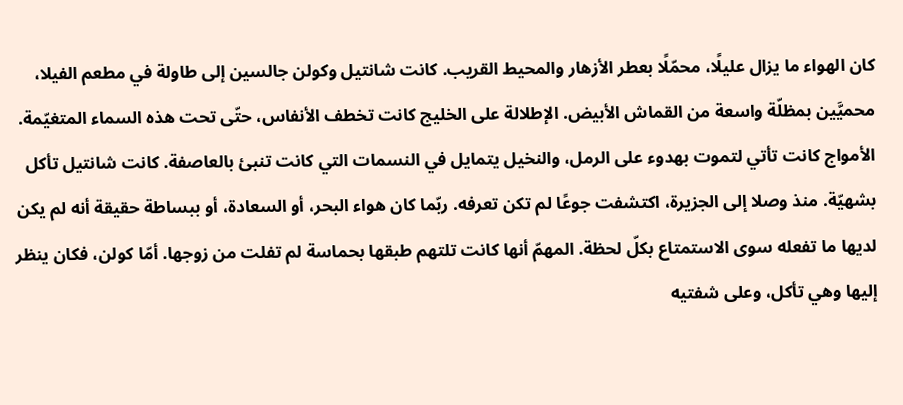كان الهواء ما يزال عليلًا، محمّلًا بعطر الأزهار والمحيط القريب. كانت شانتيل وكولن جالسين إلى طاولة في مطعم الفيلا، محميَّين بمظلّة واسعة من القماش الأبيض. الإطلالة على الخليج كانت تخطف الأنفاس، حتّى تحت هذه السماء المتغيّمة. الأمواج كانت تأتي لتموت بهدوء على الرمل، والنخيل يتمايل في النسمات التي كانت تنبئ بالعاصفة. كانت شانتيل تأكل بشهيّة. منذ وصلا إلى الجزيرة، اكتشفت جوعًا لم تكن تعرفه. ربّما كان هواء البحر، أو السعادة، أو ببساطة حقيقة أنه لم يكن لديها ما تفعله سوى الاستمتاع بكلّ لحظة. المهمّ أنها كانت تلتهم طبقها بحماسة لم تفلت من زوجها. أمّا كولن، فكان ينظر إليها وهي تأكل، وعلى شفتيه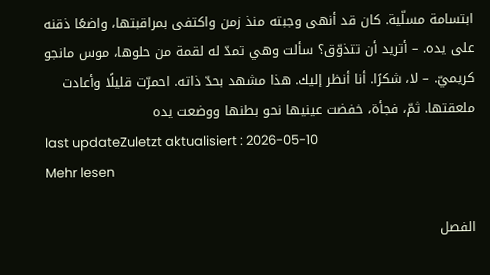ابتسامة مسلّية. كان قد أنهى وجبته منذ زمن واكتفى بمراقبتها، واضعًا ذقنه على يده. – أتريد أن تتذوّق؟ سألت وهي تمدّ له لقمة من حلوها، موس مانجو كريميّ. – لا، شكرًا. أنا أنظر إليك. هذا مشهد بحدّ ذاته. احمرّت قليلًا وأعادت ملعقتها. ثمّ، فجأة، خفضت عينيها نحو بطنها ووضعت يده
last updateZuletzt aktualisiert : 2026-05-10
Mehr lesen

الفصل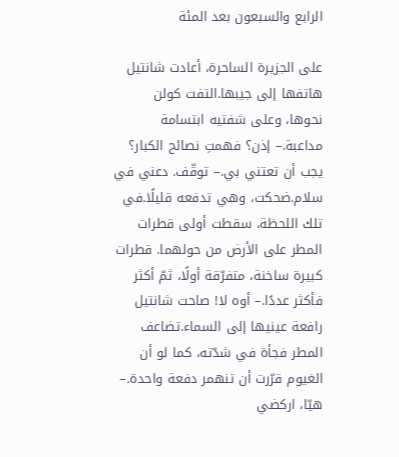الرابع والسبعون بعد المئة

على الجزيرة الساحرة، أعادت شانتيل هاتفها إلى جيبها.التفت كولن نحوها، وعلى شفتيه ابتسامة مداعبة.– إذن؟ فهمتِ نصائح الكبار؟ يجب أن تعتني بي.– توقّف. دعني في سلام.ضحكت، وهي تدفعه قليلًا.في تلك اللحظة، سقطت أولى قطرات المطر على الأرض من حولهما. قطرات كبيرة ساخنة، متفرّقة أولًا، ثمّ أكثر فأكثر عددًا.– أوه لا! صاحت شانتيل رافعة عينيها إلى السماء.تضاعف المطر فجأة في شدّته، كما لو أن الغيوم قرّرت أن تنهمر دفعة واحدة.– هيّا، اركضي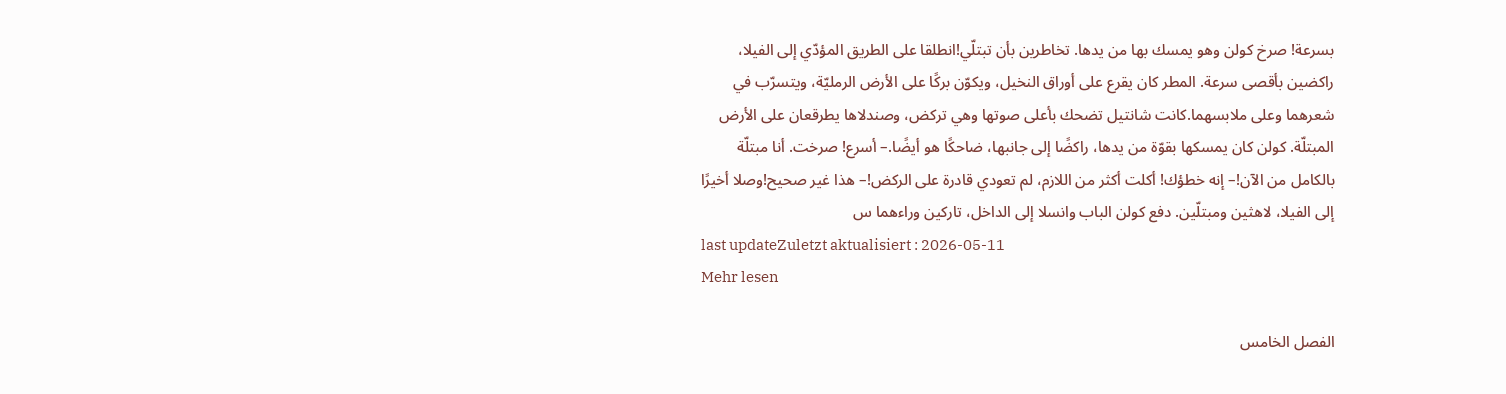بسرعة! صرخ كولن وهو يمسك بها من يدها. تخاطرين بأن تبتلّي!انطلقا على الطريق المؤدّي إلى الفيلا، راكضين بأقصى سرعة. المطر كان يقرع على أوراق النخيل، ويكوّن بركًا على الأرض الرمليّة، ويتسرّب في شعرهما وعلى ملابسهما.كانت شانتيل تضحك بأعلى صوتها وهي تركض، وصندلاها يطرقعان على الأرض المبتلّة. كولن كان يمسكها بقوّة من يدها، راكضًا إلى جانبها، ضاحكًا هو أيضًا.– أسرع! صرخت. أنا مبتلّة بالكامل من الآن!– إنه خطؤك! أكلت أكثر من اللازم، لم تعودي قادرة على الركض!– هذا غير صحيح!وصلا أخيرًا إلى الفيلا، لاهثين ومبتلّين. دفع كولن الباب وانسلا إلى الداخل، تاركين وراءهما س
last updateZuletzt aktualisiert : 2026-05-11
Mehr lesen

الفصل الخامس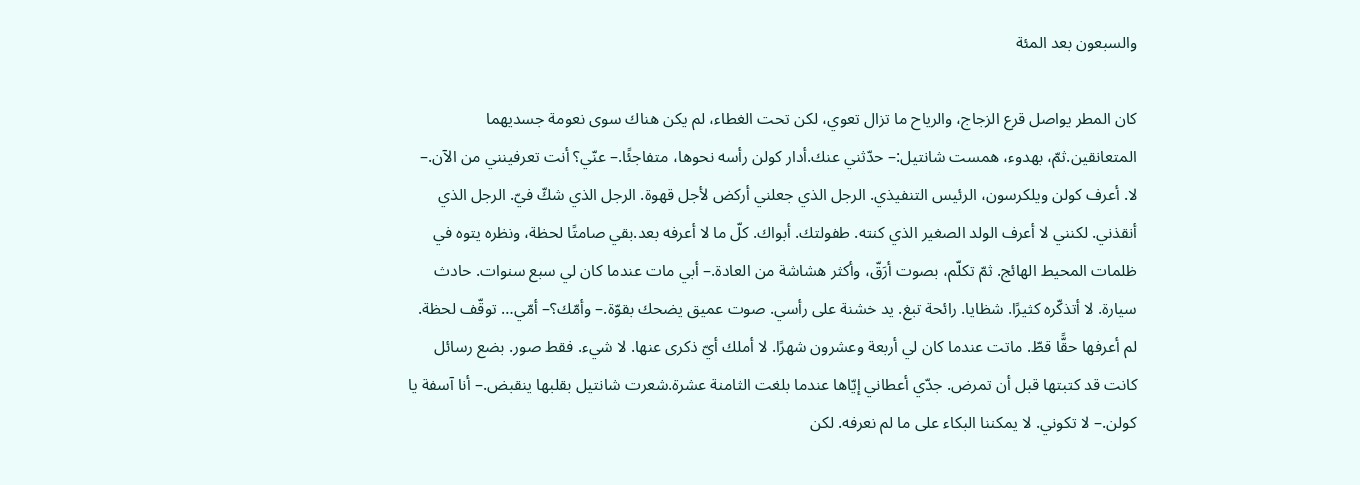والسبعون بعد المئة

كان المطر يواصل قرع الزجاج، والرياح ما تزال تعوي، لكن تحت الغطاء، لم يكن هناك سوى نعومة جسديهما المتعانقين.ثمّ، بهدوء، همست شانتيل:– حدّثني عنك.أدار كولن رأسه نحوها، متفاجئًا.– عنّي؟ أنت تعرفينني من الآن.– لا. أعرف كولن ويلكرسون، الرئيس التنفيذي. الرجل الذي جعلني أركض لأجل قهوة. الرجل الذي شكّ فيّ. الرجل الذي أنقذني. لكنني لا أعرف الولد الصغير الذي كنته. طفولتك. أبواك. كلّ ما لا أعرفه بعد.بقي صامتًا لحظة، ونظره يتوه في ظلمات المحيط الهائج. ثمّ تكلّم، بصوت أرَقّ، وأكثر هشاشة من العادة.– أبي مات عندما كان لي سبع سنوات. حادث سيارة. لا أتذكّره كثيرًا. شظايا. رائحة تبغ. يد خشنة على رأسي. صوت عميق يضحك بقوّة.– وأمّك؟– أمّي… توقّف لحظة. لم أعرفها حقًّا قطّ. ماتت عندما كان لي أربعة وعشرون شهرًا. لا أملك أيّ ذكرى عنها. لا شيء. فقط صور. بضع رسائل كانت قد كتبتها قبل أن تمرض. جدّي أعطاني إيّاها عندما بلغت الثامنة عشرة.شعرت شانتيل بقلبها ينقبض.– أنا آسفة يا كولن.– لا تكوني. لا يمكننا البكاء على ما لم نعرفه. لكن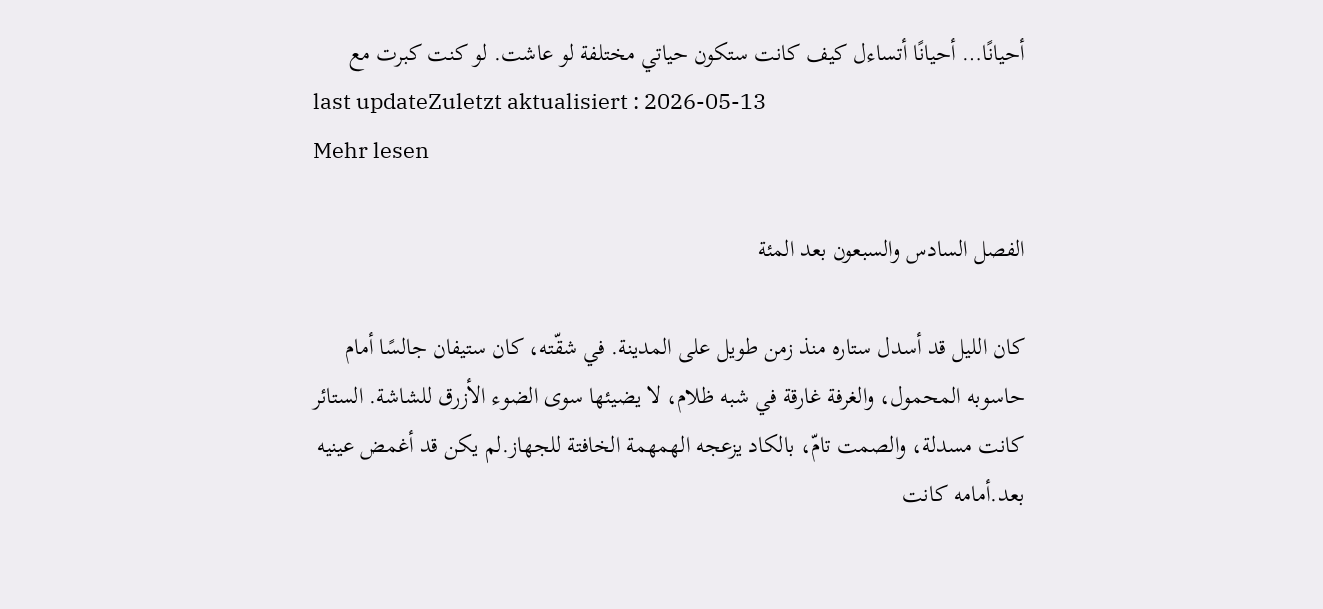أحيانًا… أحيانًا أتساءل كيف كانت ستكون حياتي مختلفة لو عاشت. لو كنت كبرت مع
last updateZuletzt aktualisiert : 2026-05-13
Mehr lesen

الفصل السادس والسبعون بعد المئة

كان الليل قد أسدل ستاره منذ زمن طويل على المدينة. في شقّته، كان ستيفان جالسًا أمام حاسوبه المحمول، والغرفة غارقة في شبه ظلام، لا يضيئها سوى الضوء الأزرق للشاشة. الستائر كانت مسدلة، والصمت تامّ، بالكاد يزعجه الهمهمة الخافتة للجهاز.لم يكن قد أغمض عينيه بعد.أمامه كانت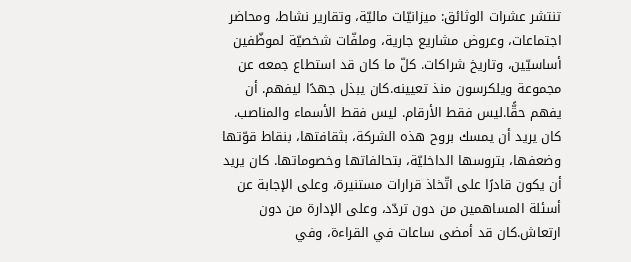تنتشر عشرات الوثائق: ميزانيّات ماليّة، وتقارير نشاط، ومحاضر اجتماعات، وعروض مشاريع جارية، وملفّات شخصيّة لموظّفين أساسيّين، وتاريخ شراكات. كلّ ما كان قد استطاع جمعه عن مجموعة ويلكرسون منذ تعيينه.كان يبذل جهدًا ليفهم. أن يفهم حقًّا.ليس فقط الأرقام. ليس فقط الأسماء والمناصب. كان يريد أن يمسك بروح هذه الشركة، بثقافتها، بنقاط قوّتها وضعفها، بتروسها الداخليّة، بتحالفاتها وخصوماتها. كان يريد أن يكون قادرًا على اتّخاذ قرارات مستنيرة، وعلى الإجابة عن أسئلة المساهمين من دون تردّد، وعلى الإدارة من دون ارتعاش.كان قد أمضى ساعات في القراءة، وفي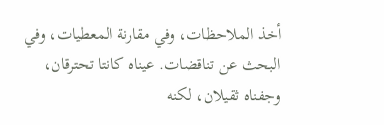أخذ الملاحظات، وفي مقارنة المعطيات، وفي البحث عن تناقضات. عيناه كانتا تحترقان، وجفناه ثقيلان، لكنه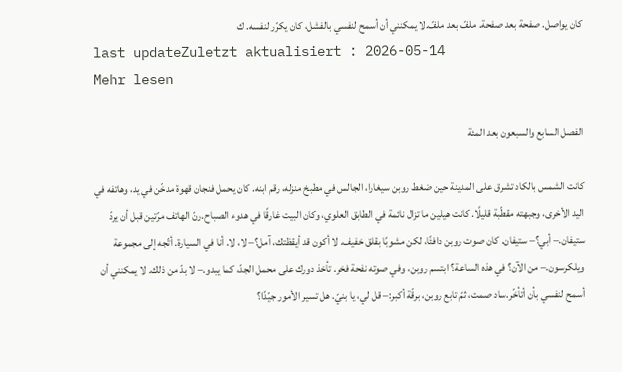كان يواصل. صفحة بعد صفحة. ملفّ بعد ملفّ.لا يمكنني أن أسمح لنفسي بالفشل، كان يكرّر لنفسه. ك
last updateZuletzt aktualisiert : 2026-05-14
Mehr lesen

الفصل السابع والسبعون بعد المئة

كانت الشمس بالكاد تشرق على المدينة حين ضغط روبن سيغارا، الجالس في مطبخ منزله، رقم ابنه. كان يحمل فنجان قهوة مدخّن في يد، وهاتفه في اليد الأخرى، وجبهته مقطّبة قليلًا. كانت هيلين ما تزال نائمة في الطابق العلوي، وكان البيت غارقًا في هدوء الصباح.رنّ الهاتف مرّتين قبل أن يردّ ستيفان.– أبي؟– ستيفان. كان صوت روبن دافئًا، لكن مشوبًا بقلق خفيف. لا أكون قد أيقظتك، آمل؟– لا، لا. أنا في السيارة. أتّجه إلى مجموعة ويلكرسون.– من الآن؟ في هذه الساعة؟ ابتسم روبن، وفي صوته نفحة فخر. تأخذ دورك على محمل الجدّ، كما يبدو.– لا بدّ من ذلك. لا يمكنني أن أسمح لنفسي بأن أتأخّر.ساد صمت، ثمّ تابع روبن، برقّة أكبر:– قل لي، يا بنيّ. هل تسير الأمور جيّدًا؟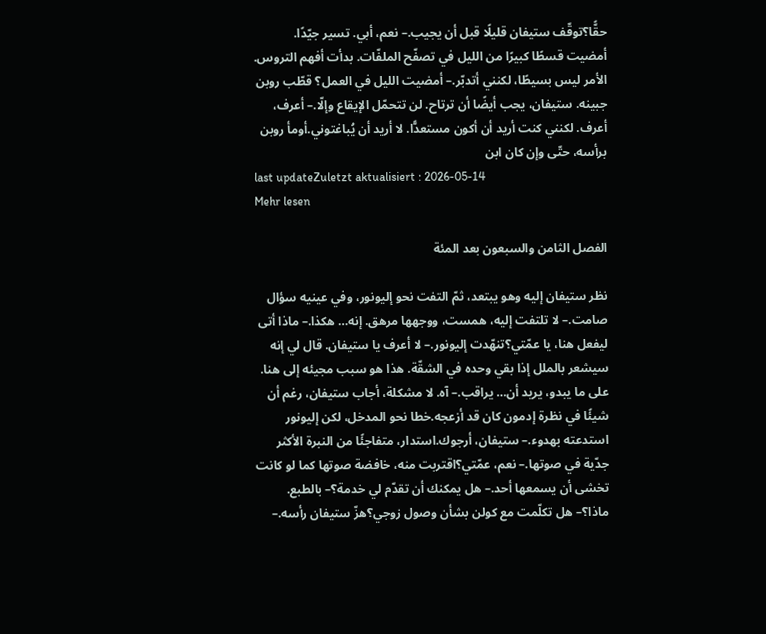حقًّا؟توقّف ستيفان قليلًا قبل أن يجيب.– نعم، أبي. تسير جيّدًا. أمضيت قسطًا كبيرًا من الليل في تصفّح الملفّات. بدأت أفهم التروس. الأمر ليس بسيطًا، لكنني أتدبّر.– أمضيت الليل في العمل؟ قطّب روبن جبينه. ستيفان، يجب أيضًا أن ترتاح. لن تتحمّل الإيقاع وإلّا.– أعرف، أعرف. لكنني كنت أريد أن أكون مستعدًّا. لا أريد أن يُباغتوني.أومأ روبن برأسه، حتّى وإن كان ابن
last updateZuletzt aktualisiert : 2026-05-14
Mehr lesen

الفصل الثامن والسبعون بعد المئة

نظر ستيفان إليه وهو يبتعد، ثمّ التفت نحو إليونور، وفي عينيه سؤال صامت.– لا تلتفت إليه، همست، ووجهها مرهق. إنه… هكذا.– ماذا أتى ليفعل هنا، يا عمّتي؟تنهّدت إليونور.– لا أعرف يا ستيفان. قال لي إنه سيشعر بالملل إذا بقي وحده في الشقّة. هذا هو سبب مجيئه إلى هنا. على ما يبدو، يريد أن… يراقب.– آه. لا مشكلة، أجاب ستيفان، رغم أن شيئًا في نظرة إدمون كان قد أزعجه.خطا نحو المدخل، لكن إليونور استدعته بهدوء.– ستيفان، أرجوك.استدار، متفاجئًا من النبرة الأكثر جدّية في صوتها.– نعم، عمّتي؟اقتربت منه، خافضة صوتها كما لو كانت تخشى أن يسمعها أحد.– هل يمكنك أن تقدّم لي خدمة؟– بالطبع. ماذا؟– هل تكلّمت مع كولن بشأن وصول زوجي؟هزّ ستيفان رأسه.–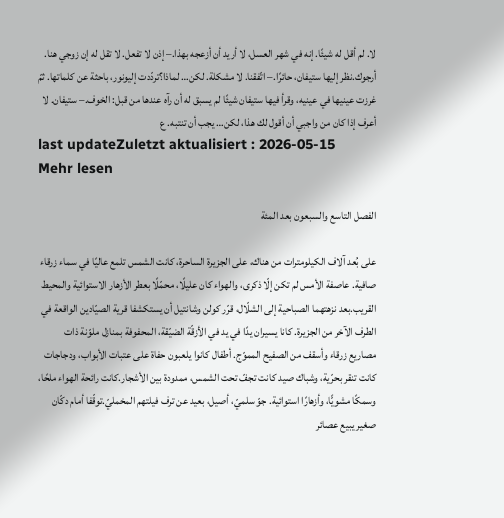لا. لم أقل له شيئًا. إنه في شهر العسل، لا أريد أن أزعجه بهذا.– إذن لا تفعل. لا تقل له إن زوجي هنا. أرجوك.نظر إليها ستيفان، حائرًا.– اتّفقنا. لا مشكلة. لكن… لماذا؟تردّدت إليونور، باحثة عن كلماتها. ثمّ غرزت عينيها في عينيه، وقرأ فيها ستيفان شيئًا لم يسبق له أن رآه عندها من قبل: الخوف.– ستيفان. لا أعرف إذا كان من واجبي أن أقول لك هذا، لكن… يجب أن تنتبه. ع
last updateZuletzt aktualisiert : 2026-05-15
Mehr lesen

الفصل التاسع والسبعون بعد المئة

على بُعد آلاف الكيلومترات من هناك، على الجزيرة الساحرة، كانت الشمس تلمع عاليًا في سماء زرقاء صافية. عاصفة الأمس لم تكن إلّا ذكرى، والهواء كان عليلًا، محمّلًا بعطر الأزهار الاستوائية والمحيط القريب.بعد نزهتهما الصباحية إلى الشلّال، قرّر كولن وشانتيل أن يستكشفا قرية الصيّادين الواقعة في الطرف الآخر من الجزيرة. كانا يسيران يدًا في يد في الأزقّة الضيّقة، المحفوفة بمنازل ملوّنة ذات مصاريع زرقاء وأسقف من الصفيح المموّج. أطفال كانوا يلعبون حفاة على عتبات الأبواب، ودجاجات كانت تنقر بحرّية، وشباك صيد كانت تجفّ تحت الشمس، ممدودة بين الأشجار.كانت رائحة الهواء ملحًا، وسمكًا مشويًّا، وأزهارًا استوائية. جوّ سلميّ، أصيل، بعيد عن ترف فيلتهم المخمليّ.توقّفا أمام دكّان صغير يبيع عصائر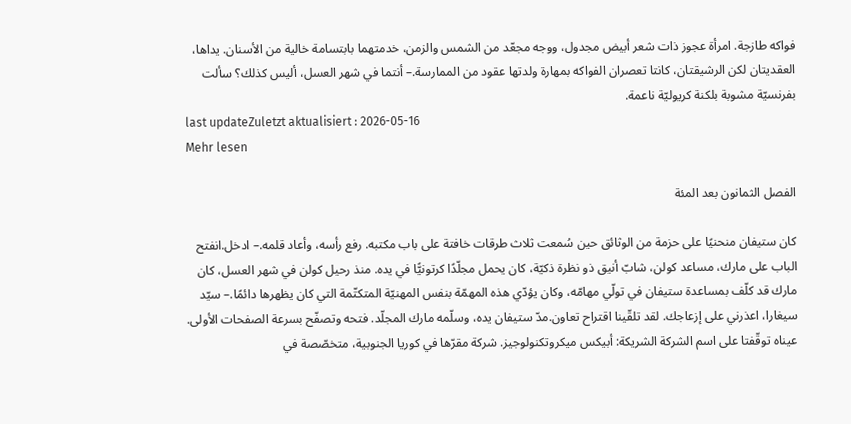فواكه طازجة. امرأة عجوز ذات شعر أبيض مجدول، ووجه مجعّد من الشمس والزمن، خدمتهما بابتسامة خالية من الأسنان. يداها، العقديتان لكن الرشيقتان، كانتا تعصران الفواكه بمهارة ولدتها عقود من الممارسة.– أنتما في شهر العسل، أليس كذلك؟ سألت بفرنسيّة مشوبة بلكنة كريوليّة ناعمة.
last updateZuletzt aktualisiert : 2026-05-16
Mehr lesen

الفصل الثمانون بعد المئة

كان ستيفان منحنيًا على حزمة من الوثائق حين سُمعت ثلاث طرقات خافتة على باب مكتبه. رفع رأسه، وأعاد قلمه.– ادخل.انفتح الباب على مارك، مساعد كولن، شابّ أنيق ذو نظرة ذكيّة، كان يحمل مجلّدًا كرتونيًّا في يده. منذ رحيل كولن في شهر العسل، كان مارك قد كلّف بمساعدة ستيفان في تولّي مهامّه، وكان يؤدّي هذه المهمّة بنفس المهنيّة المتكتّمة التي كان يظهرها دائمًا.– سيّد سيغارا، اعذرني على إزعاجك. لقد تلقّينا اقتراح تعاون.مدّ ستيفان يده، وسلّمه مارك المجلّد. فتحه وتصفّح بسرعة الصفحات الأولى. عيناه توقّفتا على اسم الشركة الشريكة: أبيكس ميكروتكنولوجيز. شركة مقرّها في كوريا الجنوبية، متخصّصة في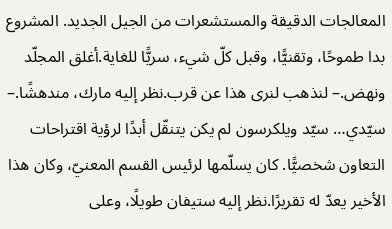المعالجات الدقيقة والمستشعرات من الجيل الجديد. المشروع بدا طموحًا، وتقنيًّا، وقبل كلّ شيء، سريًّا للغاية.أغلق المجلّد ونهض.– لنذهب لنرى هذا عن قرب.نظر إليه مارك، مندهشًا.– سيّدي… سيّد ويلكرسون لم يكن يتنقّل أبدًا لرؤية اقتراحات التعاون شخصيًّا. كان يسلّمها لرئيس القسم المعنيّ، وكان هذا الأخير يعدّ له تقريرًا.نظر إليه ستيفان طويلًا، وعلى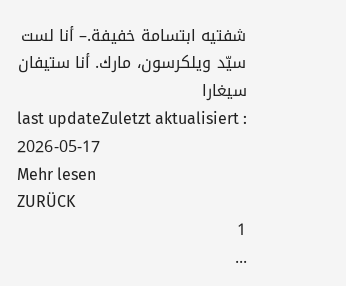شفتيه ابتسامة خفيفة.– أنا لست سيّد ويلكرسون، مارك. أنا ستيفان سيغارا
last updateZuletzt aktualisiert : 2026-05-17
Mehr lesen
ZURÜCK
1
...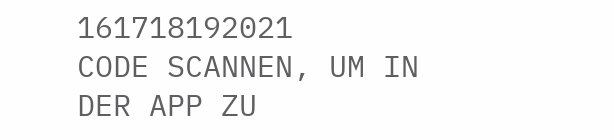161718192021
CODE SCANNEN, UM IN DER APP ZU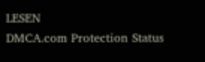LESEN
DMCA.com Protection Status